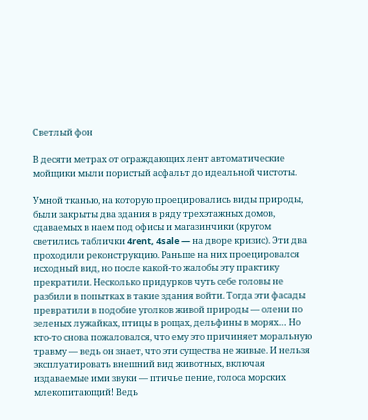Светлый фон

В десяти метрах от ограждающих лент автоматические мойщики мыли пористый асфальт до идеальной чистоты.

Умной тканью, на которую проецировались виды природы, были закрыты два здания в ряду трехэтажных домов, сдаваемых в наем под офисы и магазинчики (кругом светились таблички 4rent, 4sale — на дворе кризис). Эти два проходили реконструкцию. Раньше на них проецировался исходный вид, но после какой-то жалобы эту практику прекратили. Несколько придурков чуть себе головы не разбили в попытках в такие здания войти. Тогда эти фасады превратили в подобие уголков живой природы — олени по зеленых лужайках, птицы в рощах, дельфины в морях… Но кто-то снова пожаловался, что ему это причиняет моральную травму — ведь он знает, что эти существа не живые. И нельзя эксплуатировать внешний вид животных, включая издаваемые ими звуки — птичье пение, голоса морских млекопитающий! Ведь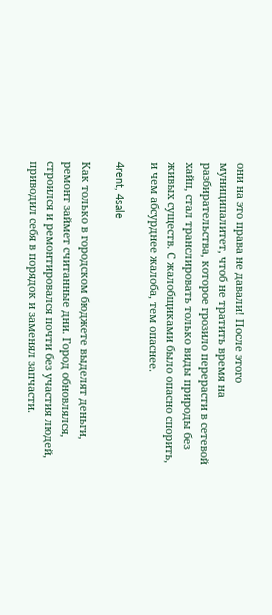они на это права не давали! После этого муниципалитет, чтоб не тратить время на разбирательства, которое грозило перерасти в сетевой хайп, стал транслировать только виды природы без живых существ. С жалобщиками было опасно спорить, и чем абсурднее жалоба, тем опаснее.

4rent, 4sale

Как только в городском бюджете выделят деньги, ремонт займет считанные дни. Город обновлялся, строился и ремонтировался почти без участия людей, приводил себя в порядок и заменял запчасти.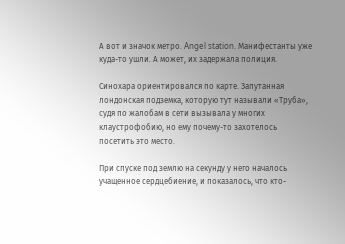А вот и значок метро. Angel station. Манифестанты уже куда-то ушли. А может, их задержала полиция.

Синохара ориентировался по карте. Запутанная лондонская подземка, которую тут называли «Труба», судя по жалобам в сети вызывала у многих клаустрофобию, но ему почему-то захотелось посетить это место.

При спуске под землю на секунду у него началось учащенное сердцебиение, и показалось, что кто-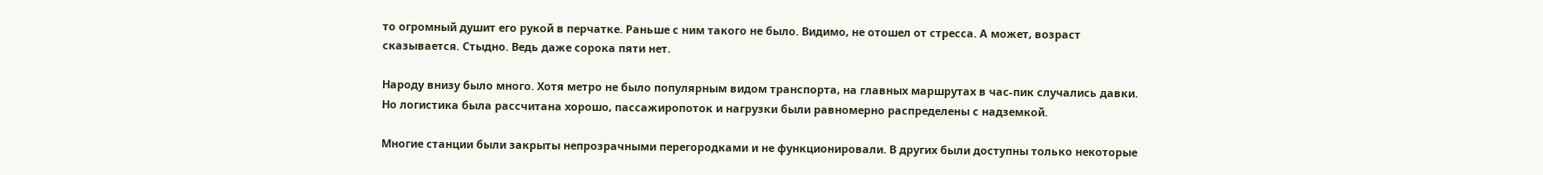то огромный душит его рукой в перчатке. Раньше с ним такого не было. Видимо, не отошел от стресса. А может, возраст сказывается. Стыдно. Ведь даже сорока пяти нет.

Народу внизу было много. Хотя метро не было популярным видом транспорта, на главных маршрутах в час-пик случались давки. Но логистика была рассчитана хорошо, пассажиропоток и нагрузки были равномерно распределены с надземкой.

Многие станции были закрыты непрозрачными перегородками и не функционировали. В других были доступны только некоторые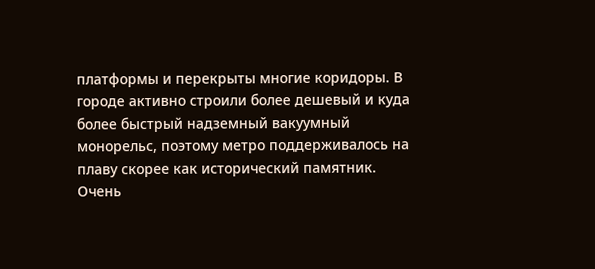платформы и перекрыты многие коридоры. В городе активно строили более дешевый и куда более быстрый надземный вакуумный монорельс, поэтому метро поддерживалось на плаву скорее как исторический памятник. Очень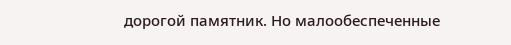дорогой памятник. Но малообеспеченные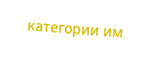категории им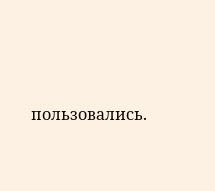пользовались.